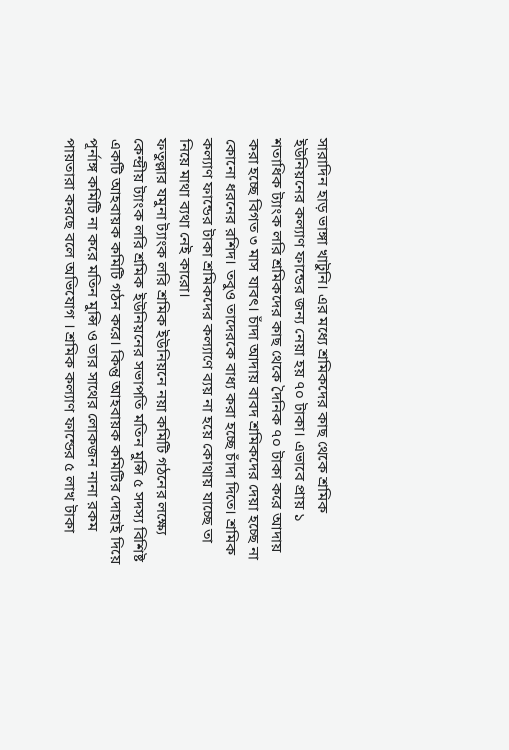সারাদিন হাড় ভাঙ্গা খাটুনি। এর মধ্যে শ্রমিকদের কাছ থেকে শ্রমিক ইউনিয়নের কল্যাণ ফান্ডের জন্য নেয়া হয় ৭০ টাকা। এভাবে প্রায় ১ শতাধিক ট্যাংক লরি শ্রমিকদের কাছ থেকে দৈনিক ৭০ টাকা করে আদায় করা হচ্ছে বিগত ৩ মাস যাবৎ। চাঁদা আদায় বাবদ শ্রমিকদের দেয়া হচ্ছে না কোনো ধরনের রশিদ। তবুও তাদেরকে বাধ্য করা হচ্ছে চাঁদা দিতে। শ্রমিক কল্যাণ ফান্ডের টাকা শ্রমিকদের কল্যাণে ব্যয় না হয়ে কোথায় যাচ্ছে তা নিয়ে মাথা ব্যথা নেই কারো।
ফতুল্লার যমুনা ট্যাংক লরি শ্রমিক ইউনিয়নে নয়া কমিটি গঠনের লক্ষ্যে কেন্দ্রীয় ট্যাংক লরি শ্রমিক ইউনিয়নের সভাপতি মতিন মুন্সি ৫ সদস্য বিশিষ্ট একটি আহবায়ক কমিটি গঠন করে। কিন্তু আহবায়ক কমিটির দোহাই দিয়ে পূর্নাঙ্গ কমিটি না করে মতিন মুন্সি ও তার সাথের লোকজন নানা রকম পায়তারা করছে বলে অভিযোগ । শ্রমিক কল্যাণ ফান্ডের ৫ লাখ টাকা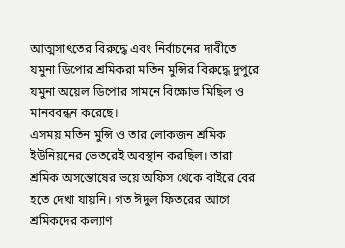আত্মসাৎতের বিরুদ্ধে এবং নির্বাচনের দাবীতে যমুনা ডিপোর শ্রমিকরা মতিন মুন্সির বিরুদ্ধে দুপুরে যমুনা অয়েল ডিপোর সামনে বিক্ষোভ মিছিল ও মানববন্ধন করেছে।
এসময় মতিন মুন্সি ও তার লোকজন শ্রমিক ইউনিয়নের ভেতরেই অবস্থান করছিল। তারা শ্রমিক অসন্তোষের ভয়ে অফিস থেকে বাইরে বের হতে দেখা যায়নি। গত ঈদুল ফিতরের আগে শ্রমিকদের কল্যাণ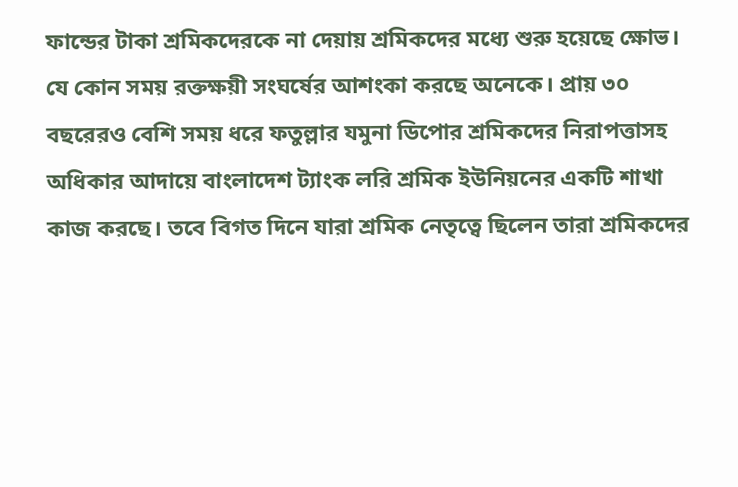ফান্ডের টাকা শ্রমিকদেরকে না দেয়ায় শ্রমিকদের মধ্যে শুরু হয়েছে ক্ষোভ। যে কোন সময় রক্তক্ষয়ী সংঘর্ষের আশংকা করছে অনেকে। প্রায় ৩০ বছরেরও বেশি সময় ধরে ফতুল্লার যমুনা ডিপোর শ্রমিকদের নিরাপত্তাসহ অধিকার আদায়ে বাংলাদেশ ট্যাংক লরি শ্রমিক ইউনিয়নের একটি শাখা কাজ করছে। তবে বিগত দিনে যারা শ্রমিক নেতৃত্বে ছিলেন তারা শ্রমিকদের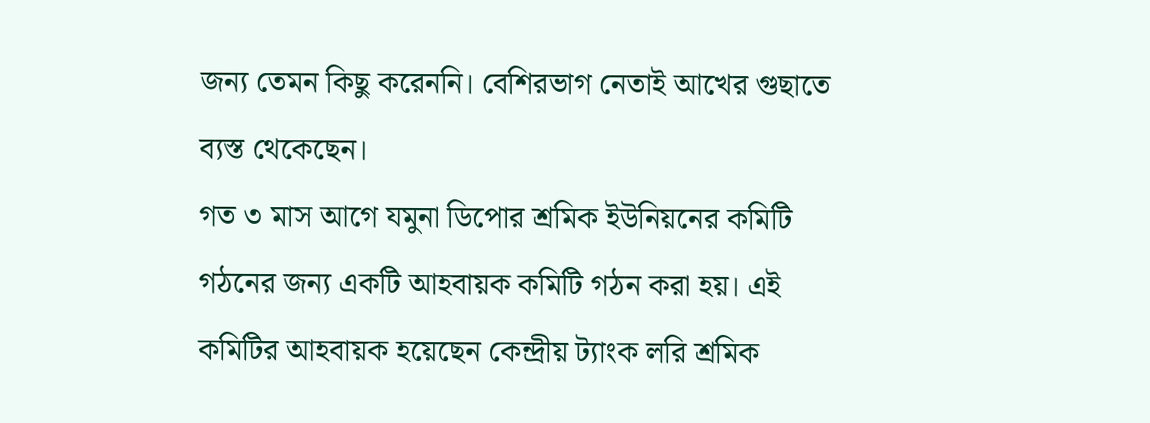জন্য তেমন কিছু করেননি। বেশিরভাগ নেতাই আখের গুছাতে ব্যস্ত থেকেছেন।
গত ৩ মাস আগে যমুনা ডিপোর শ্রমিক ইউনিয়নের কমিটি গঠনের জন্য একটি আহবায়ক কমিটি গঠন করা হয়। এই কমিটির আহবায়ক হয়েছেন কেন্দ্রীয় ট্যাংক লরি শ্রমিক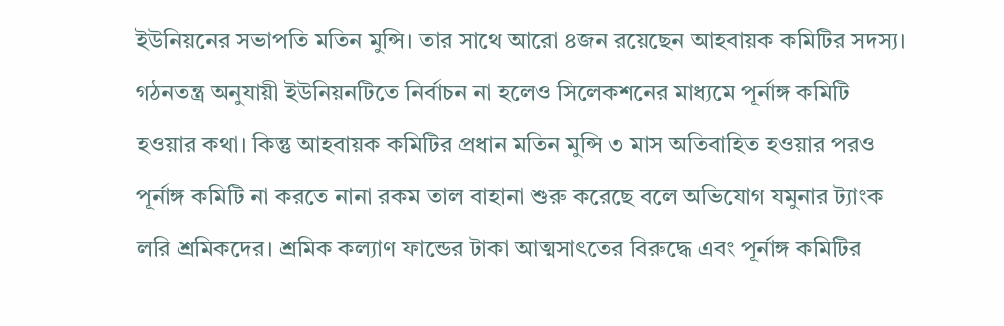ইউনিয়নের সভাপতি মতিন মুন্সি। তার সাথে আরো ৪জন রয়েছেন আহবায়ক কমিটির সদস্য। গঠনতন্ত্র অনুযায়ী ইউনিয়নটিতে নির্বাচন না হলেও সিলেকশনের মাধ্যমে পূর্নাঙ্গ কমিটি হওয়ার কথা। কিন্তু আহবায়ক কমিটির প্রধান মতিন মুন্সি ৩ মাস অতিবাহিত হওয়ার পরও পূর্নাঙ্গ কমিটি না করতে নানা রকম তাল বাহানা শুরু করেছে বলে অভিযোগ যমুনার ট্যাংক লরি শ্রমিকদের। শ্রমিক কল্যাণ ফান্ডের টাকা আত্মসাৎতের বিরুদ্ধে এবং পূর্নাঙ্গ কমিটির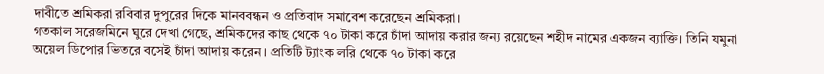দাবীতে শ্রমিকরা রবিবার দুপুরের দিকে মানববন্ধন ও প্রতিবাদ সমাবেশ করেছেন শ্রমিকরা।
গতকাল সরেজমিনে ঘুরে দেখা গেছে, শ্রমিকদের কাছ থেকে ৭০ টাকা করে চাঁদা আদায় করার জন্য রয়েছেন শহীদ নামের একজন ব্যাক্তি। তিনি যমুনা অয়েল ডিপোর ভিতরে বসেই চাঁদা আদায় করেন। প্রতিটি ট্যাংক লরি থেকে ৭০ টাকা করে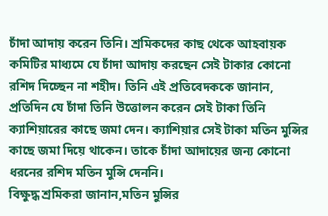চাঁদা আদায় করেন তিনি। শ্রমিকদের কাছ থেকে আহবায়ক কমিটির মাধ্যমে যে চাঁদা আদায় করছেন সেই টাকার কোনো রশিদ দিচ্ছেন না শহীদ। তিনি এই প্রতিবেদককে জানান, প্রতিদিন যে চাঁদা তিনি উত্তোলন করেন সেই টাকা তিনি ক্যাশিয়ারের কাছে জমা দেন। ক্যাশিয়ার সেই টাকা মতিন মুন্সির কাছে জমা দিয়ে থাকেন। তাকে চাঁদা আদায়ের জন্য কোনো ধরনের রশিদ মতিন মুন্সি দেননি।
বিক্ষুদ্ধ শ্রমিকরা জানান,মতিন মুন্সির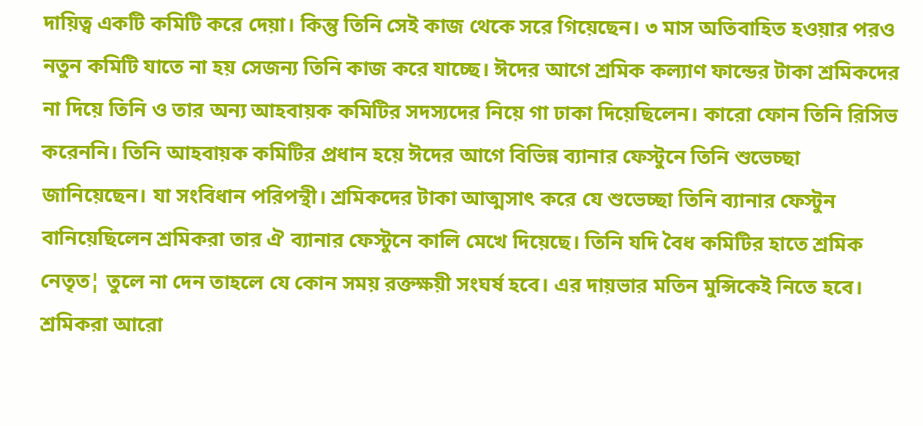দায়িত্ব একটি কমিটি করে দেয়া। কিন্তু তিনি সেই কাজ থেকে সরে গিয়েছেন। ৩ মাস অতিবাহিত হওয়ার পরও নতুন কমিটি যাতে না হয় সেজন্য তিনি কাজ করে যাচ্ছে। ঈদের আগে শ্রমিক কল্যাণ ফান্ডের টাকা শ্রমিকদের না দিয়ে তিনি ও তার অন্য আহবায়ক কমিটির সদস্যদের নিয়ে গা ঢাকা দিয়েছিলেন। কারো ফোন তিনি রিসিভ করেননি। তিনি আহবায়ক কমিটির প্রধান হয়ে ঈদের আগে বিভিন্ন ব্যানার ফেস্টুনে তিনি শুভেচ্ছা জানিয়েছেন। যা সংবিধান পরিপন্থী। শ্রমিকদের টাকা আত্মসাৎ করে যে শুভেচ্ছা তিনি ব্যানার ফেস্টুন বানিয়েছিলেন শ্রমিকরা তার ঐ ব্যানার ফেস্টুনে কালি মেখে দিয়েছে। তিনি যদি বৈধ কমিটির হাতে শ্রমিক নেতৃত¦ তুলে না দেন তাহলে যে কোন সময় রক্তক্ষয়ী সংঘর্ষ হবে। এর দায়ভার মতিন মুন্সিকেই নিতে হবে।
শ্রমিকরা আরো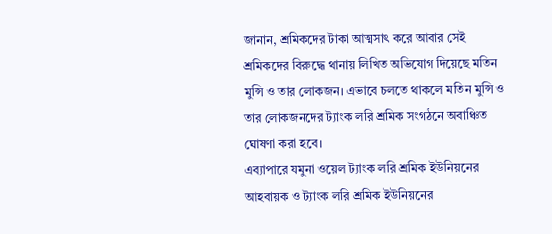জানান, শ্রমিকদের টাকা আত্মসাৎ করে আবার সেই শ্রমিকদের বিরুদ্ধে থানায় লিখিত অভিযোগ দিয়েছে মতিন মুন্সি ও তার লোকজন। এভাবে চলতে থাকলে মতিন মুন্সি ও তার লোকজনদের ট্যাংক লরি শ্রমিক সংগঠনে অবাঞ্চিত ঘোষণা করা হবে।
এব্যাপারে যমুনা ওয়েল ট্যাংক লরি শ্রমিক ইউনিয়নের আহবায়ক ও ট্যাংক লরি শ্রমিক ইউনিয়নের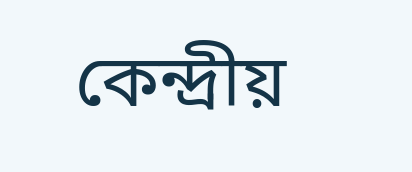কেন্দ্রীয়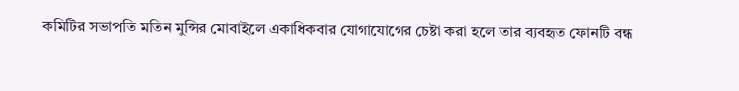কমিটির সভাপতি মতিন মুন্সির মোবাইলে একাধিকবার যোগাযোগের চেষ্টা করা হলে তার ব্যবহৃত ফোনটি বন্ধ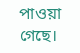পাওয়া গেছে।